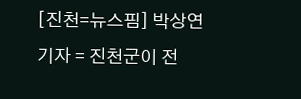[진천=뉴스핌] 박상연 기자 = 진천군이 전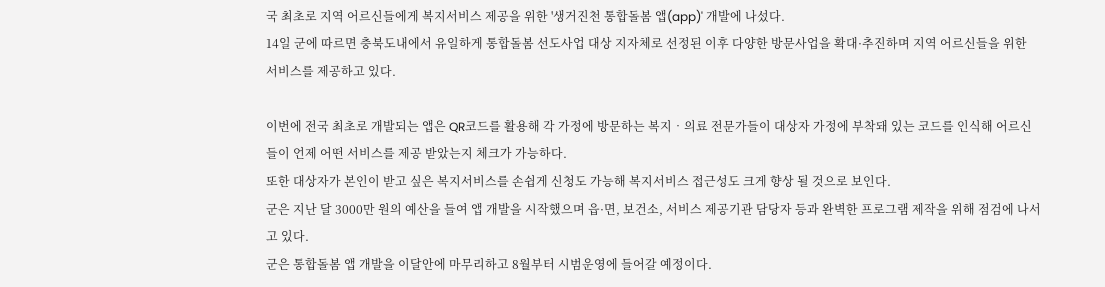국 최초로 지역 어르신들에게 복지서비스 제공을 위한 '생거진천 통합돌봄 앱(app)' 개발에 나섰다.
14일 군에 따르면 충북도내에서 유일하게 통합돌봄 선도사업 대상 지자체로 선정된 이후 다양한 방문사업을 확대·추진하며 지역 어르신들을 위한 서비스를 제공하고 있다.

이번에 전국 최초로 개발되는 앱은 QR코드를 활용해 각 가정에 방문하는 복지‧의료 전문가들이 대상자 가정에 부착돼 있는 코드를 인식해 어르신들이 언제 어떤 서비스를 제공 받았는지 체크가 가능하다.
또한 대상자가 본인이 받고 싶은 복지서비스를 손쉽게 신청도 가능해 복지서비스 접근성도 크게 향상 될 것으로 보인다.
군은 지난 달 3000만 원의 예산을 들여 앱 개발을 시작했으며 읍·면, 보건소, 서비스 제공기관 담당자 등과 완벽한 프로그램 제작을 위해 점검에 나서고 있다.
군은 통합돌봄 앱 개발을 이달안에 마무리하고 8월부터 시범운영에 들어갈 예정이다.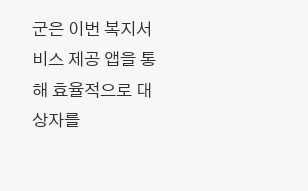군은 이번 복지서비스 제공 앱을 통해 효율적으로 대상자를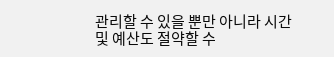관리할 수 있을 뿐만 아니라 시간 및 예산도 절약할 수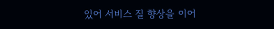있어 서비스 질 향상을 이어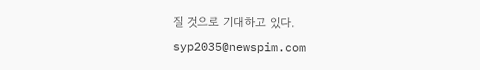질 것으로 기대하고 있다.
syp2035@newspim.com